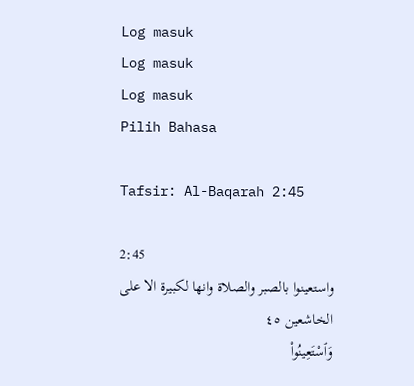Log masuk
Log masuk
Log masuk
Pilih Bahasa

Tafsir: Al-Baqarah 2:45

2:45
واستعينوا بالصبر والصلاة وانها لكبيرة الا على الخاشعين ٤٥
وَٱسْتَعِينُوا۟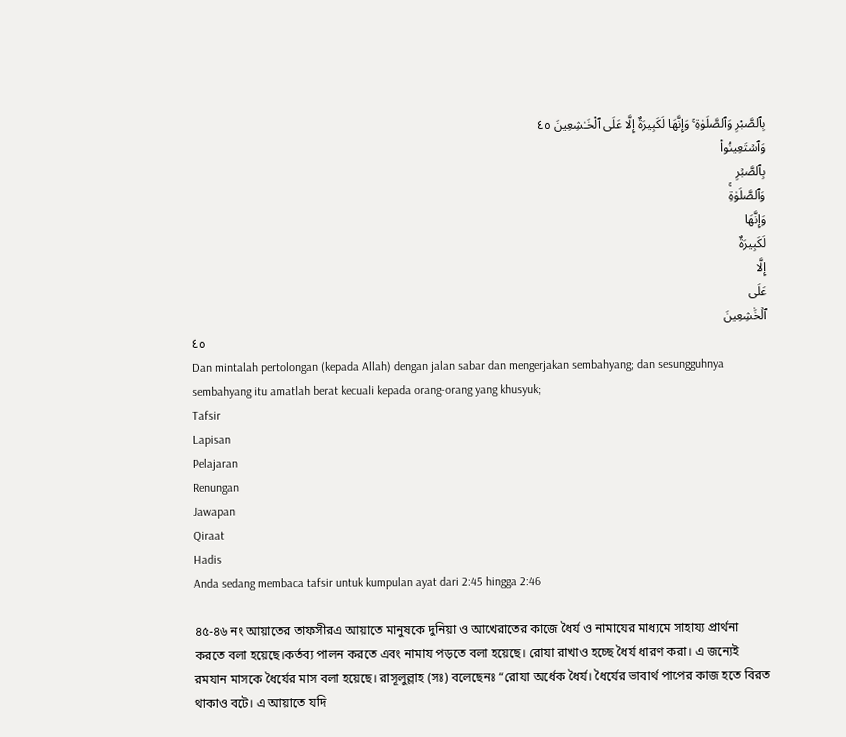بِٱلصَّبْرِ وَٱلصَّلَوٰةِ ۚ وَإِنَّهَا لَكَبِيرَةٌ إِلَّا عَلَى ٱلْخَـٰشِعِينَ ٤٥
وَٱسۡتَعِينُواْ
بِٱلصَّبۡرِ
وَٱلصَّلَوٰةِۚ
وَإِنَّهَا
لَكَبِيرَةٌ
إِلَّا
عَلَى
ٱلۡخَٰشِعِينَ
٤٥
Dan mintalah pertolongan (kepada Allah) dengan jalan sabar dan mengerjakan sembahyang; dan sesungguhnya sembahyang itu amatlah berat kecuali kepada orang-orang yang khusyuk;
Tafsir
Lapisan
Pelajaran
Renungan
Jawapan
Qiraat
Hadis
Anda sedang membaca tafsir untuk kumpulan ayat dari 2:45 hingga 2:46

৪৫-৪৬ নং আয়াতের তাফসীরএ আয়াতে মানুষকে দুনিয়া ও আখেরাতের কাজে ধৈর্য ও নামাযের মাধ্যমে সাহায্য প্রার্থনা করতে বলা হয়েছে।কর্তব্য পালন করতে এবং নামায পড়তে বলা হয়েছে। রোযা রাখাও হচ্ছে ধৈর্য ধারণ করা। এ জন্যেই রমযান মাসকে ধৈর্যের মাস বলা হয়েছে। রাসূলুল্লাহ (সঃ) বলেছেনঃ “রোযা অর্ধেক ধৈর্য। ধৈর্যের ভাবার্থ পাপের কাজ হতে বিরত থাকাও বটে। এ আয়াতে যদি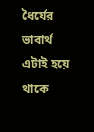ধৈর্যের ভাবার্থ এটাই হয়ে থাকে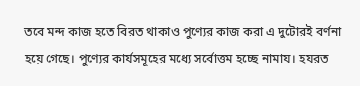তবে মন্দ কাজ হতে বিরত থাকাও পুণ্যের কাজ করা এ দুটোরই বর্ণনা হয়ে গেছে। পুণ্যের কার্যসমূহের মধ্যে সর্বোত্তম হচ্ছে নামায। হযরত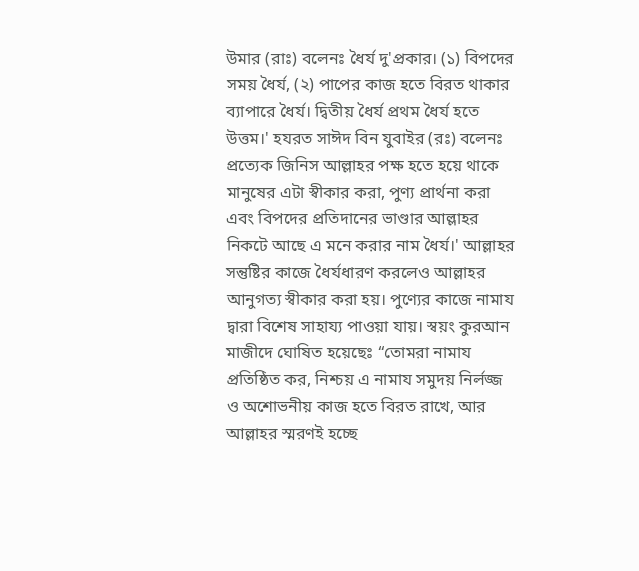উমার (রাঃ) বলেনঃ ধৈর্য দু'প্রকার। (১) বিপদের সময় ধৈর্য, (২) পাপের কাজ হতে বিরত থাকার ব্যাপারে ধৈর্য। দ্বিতীয় ধৈর্য প্রথম ধৈর্য হতে উত্তম।' হযরত সাঈদ বিন যুবাইর (রঃ) বলেনঃ প্রত্যেক জিনিস আল্লাহর পক্ষ হতে হয়ে থাকে মানুষের এটা স্বীকার করা, পুণ্য প্রার্থনা করা এবং বিপদের প্রতিদানের ভাণ্ডার আল্লাহর নিকটে আছে এ মনে করার নাম ধৈর্য।' আল্লাহর সন্তুষ্টির কাজে ধৈর্যধারণ করলেও আল্লাহর আনুগত্য স্বীকার করা হয়। পুণ্যের কাজে নামায দ্বারা বিশেষ সাহায্য পাওয়া যায়। স্বয়ং কুরআন মাজীদে ঘোষিত হয়েছেঃ “তোমরা নামায প্রতিষ্ঠিত কর, নিশ্চয় এ নামায সমুদয় নির্লজ্জ ও অশোভনীয় কাজ হতে বিরত রাখে, আর আল্লাহর স্মরণই হচ্ছে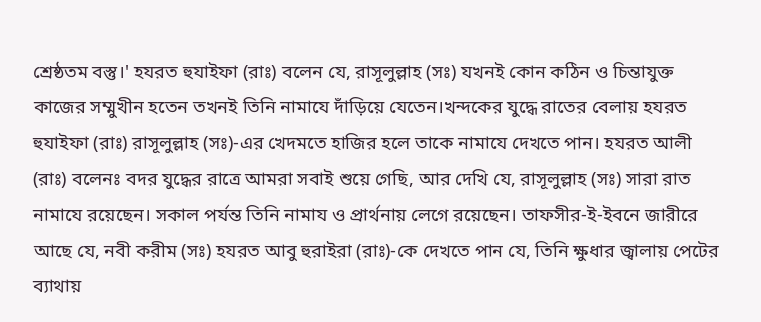শ্রেষ্ঠতম বস্তু।' হযরত হুযাইফা (রাঃ) বলেন যে, রাসূলুল্লাহ (সঃ) যখনই কোন কঠিন ও চিন্তাযুক্ত কাজের সম্মুখীন হতেন তখনই তিনি নামাযে দাঁড়িয়ে যেতেন।খন্দকের যুদ্ধে রাতের বেলায় হযরত হুযাইফা (রাঃ) রাসূলুল্লাহ (সঃ)-এর খেদমতে হাজির হলে তাকে নামাযে দেখতে পান। হযরত আলী (রাঃ) বলেনঃ বদর যুদ্ধের রাত্রে আমরা সবাই শুয়ে গেছি, আর দেখি যে, রাসূলুল্লাহ (সঃ) সারা রাত নামাযে রয়েছেন। সকাল পর্যন্ত তিনি নামায ও প্রার্থনায় লেগে রয়েছেন। তাফসীর-ই-ইবনে জারীরে আছে যে, নবী করীম (সঃ) হযরত আবু হুরাইরা (রাঃ)-কে দেখতে পান যে, তিনি ক্ষুধার জ্বালায় পেটের ব্যাথায়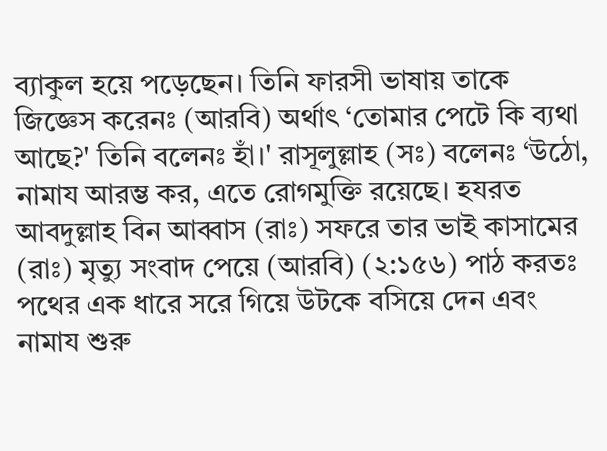ব্যাকুল হয়ে পড়েছেন। তিনি ফারসী ভাষায় তাকে জিজ্ঞেস করেনঃ (আরবি) অর্থাৎ ‘তোমার পেটে কি ব্যথা আছে?' তিনি বলেনঃ হাঁ।' রাসূলুল্লাহ (সঃ) বলেনঃ ‘উঠো, নামায আরম্ভ কর, এতে রোগমুক্তি রয়েছে। হযরত আবদুল্লাহ বিন আব্বাস (রাঃ) সফরে তার ভাই কাসামের (রাঃ) মৃত্যু সংবাদ পেয়ে (আরবি) (২:১৫৬) পাঠ করতঃ পথের এক ধারে সরে গিয়ে উটকে বসিয়ে দেন এবং নামায শুরু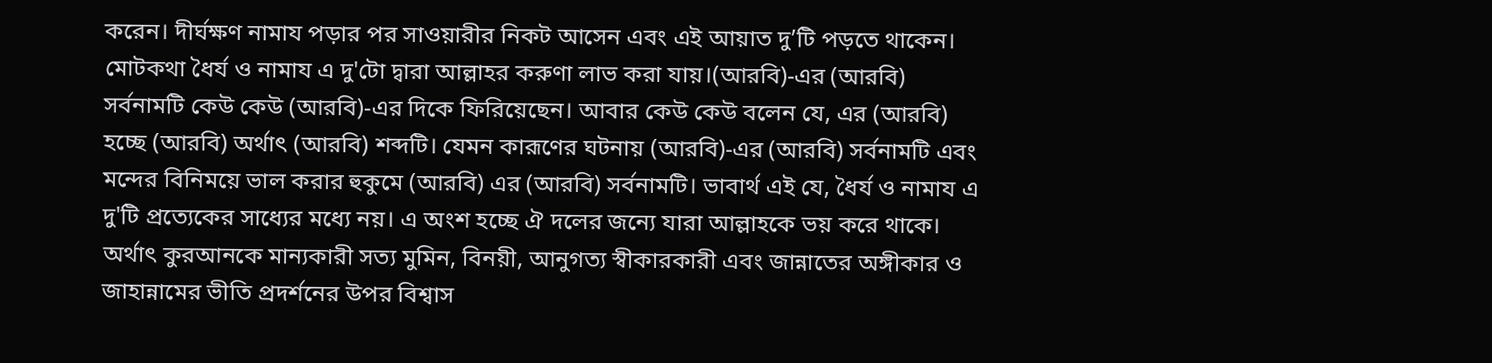করেন। দীর্ঘক্ষণ নামায পড়ার পর সাওয়ারীর নিকট আসেন এবং এই আয়াত দু’টি পড়তে থাকেন। মোটকথা ধৈর্য ও নামায এ দু'টো দ্বারা আল্লাহর করুণা লাভ করা যায়।(আরবি)-এর (আরবি) সর্বনামটি কেউ কেউ (আরবি)-এর দিকে ফিরিয়েছেন। আবার কেউ কেউ বলেন যে, এর (আরবি) হচ্ছে (আরবি) অর্থাৎ (আরবি) শব্দটি। যেমন কারূণের ঘটনায় (আরবি)-এর (আরবি) সর্বনামটি এবং মন্দের বিনিময়ে ভাল করার হুকুমে (আরবি) এর (আরবি) সর্বনামটি। ভাবার্থ এই যে, ধৈর্য ও নামায এ দু'টি প্রত্যেকের সাধ্যের মধ্যে নয়। এ অংশ হচ্ছে ঐ দলের জন্যে যারা আল্লাহকে ভয় করে থাকে। অর্থাৎ কুরআনকে মান্যকারী সত্য মুমিন, বিনয়ী, আনুগত্য স্বীকারকারী এবং জান্নাতের অঙ্গীকার ও জাহান্নামের ভীতি প্রদর্শনের উপর বিশ্বাস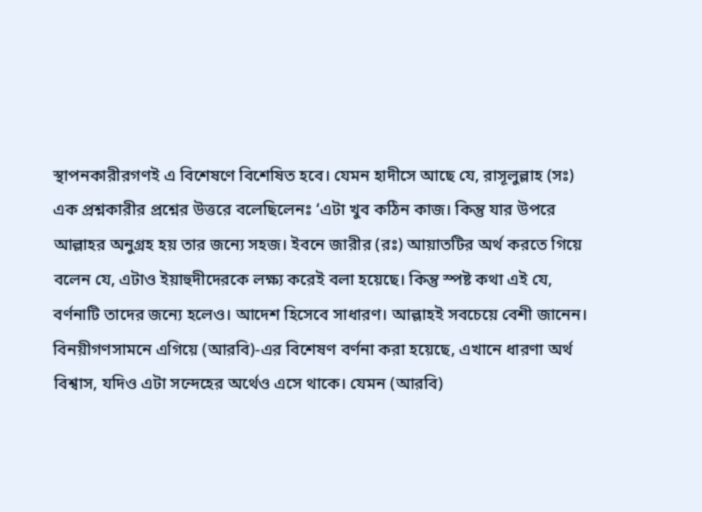স্থাপনকারীরগণই এ বিশেষণে বিশেষিত হবে। যেমন হাদীসে আছে যে, রাসূলুল্লাহ (সঃ) এক প্রশ্নকারীর প্রশ্নের উত্তরে বলেছিলেনঃ ‘এটা খুব কঠিন কাজ। কিন্তু যার উপরে আল্লাহর অনুগ্রহ হয় তার জন্যে সহজ। ইবনে জারীর (রঃ) আয়াতটির অর্থ করতে গিয়ে বলেন যে, এটাও ইয়াহুদীদেরকে লক্ষ্য করেই বলা হয়েছে। কিন্তু স্পষ্ট কথা এই যে, বর্ণনাটি তাদের জন্যে হলেও। আদেশ হিসেবে সাধারণ। আল্লাহই সবচেয়ে বেশী জানেন। বিনয়ীগণসামনে এগিয়ে (আরবি)-এর বিশেষণ বর্ণনা করা হয়েছে, এখানে ধারণা অর্থ বিশ্বাস, যদিও এটা সন্দেহের অর্থেও এসে থাকে। যেমন (আরবি)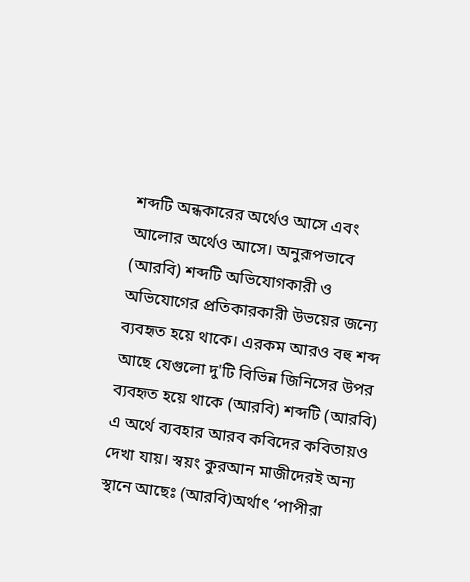শব্দটি অন্ধকারের অর্থেও আসে এবং আলোর অর্থেও আসে। অনুরূপভাবে (আরবি) শব্দটি অভিযোগকারী ও অভিযোগের প্রতিকারকারী উভয়ের জন্যে ব্যবহৃত হয়ে থাকে। এরকম আরও বহু শব্দ আছে যেগুলো দু'টি বিভিন্ন জিনিসের উপর ব্যবহৃত হয়ে থাকে (আরবি) শব্দটি (আরবি) এ অর্থে ব্যবহার আরব কবিদের কবিতায়ও দেখা যায়। স্বয়ং কুরআন মাজীদেরই অন্য স্থানে আছেঃ (আরবি)অর্থাৎ ‘পাপীরা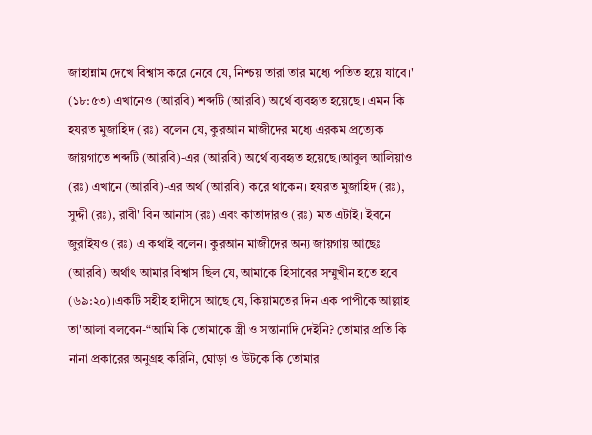জাহান্নাম দেখে বিশ্বাস করে নেবে যে, নিশ্চয় তারা তার মধ্যে পতিত হয়ে যাবে।' (১৮:৫৩) এখানেও (আরবি) শব্দটি (আরবি) অর্থে ব্যবহৃত হয়েছে। এমন কি হযরত মুজাহিদ (রঃ) বলেন যে, কুরআন মাজীদের মধ্যে এরকম প্রত্যেক জায়গাতে শব্দটি (আরবি)-এর (আরবি) অর্থে ব্যবহৃত হয়েছে।আবুল আলিয়াও (রঃ) এখানে (আরবি)-এর অর্থ (আরবি) করে থাকেন। হযরত মুজাহিদ (রঃ), সুদ্দী (রঃ), রাবী' বিন আনাস (রঃ) এবং কাতাদারও (রঃ) মত এটাই। ইবনে জুরাইযও (রঃ) এ কথাই বলেন। কুরআন মাজীদের অন্য জায়গায় আছেঃ (আরবি) অর্থাৎ আমার বিশ্বাস ছিল যে, আমাকে হিসাবের সম্মুখীন হতে হবে (৬৯:২০)।একটি সহীহ হাদীসে আছে যে, কিয়ামতের দিন এক পাপীকে আল্লাহ তা'আলা বলবেন-“আমি কি তোমাকে স্ত্রী ও সন্তানাদি দেইনি? তোমার প্রতি কি নানা প্রকারের অনুগ্রহ করিনি, ঘোড়া ও উটকে কি তোমার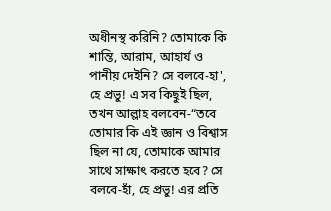অধীনস্থ করিনি? তোমাকে কি শান্তি, আরাম, আহার্য ও পানীয় দেইনি? সে বলবে-হা', হে প্রভু! এ সব কিছুই ছিল, তখন আল্লাহ বলবেন-“তবে তোমার কি এই জ্ঞান ও বিশ্বাস ছিল না যে, তোমাকে আমার সাথে সাক্ষাৎ করতে হবে? সে বলবে-হাঁ, হে প্রভু! এর প্রতি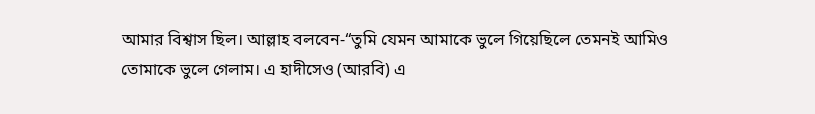আমার বিশ্বাস ছিল। আল্লাহ বলবেন-“তুমি যেমন আমাকে ভুলে গিয়েছিলে তেমনই আমিও তোমাকে ভুলে গেলাম। এ হাদীসেও (আরবি) এ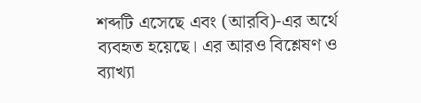শব্দটি এসেছে এবং (আরবি)-এর অর্থে ব্যবহৃত হয়েছে। এর আরও বিশ্লেষণ ও ব্যাখ্যা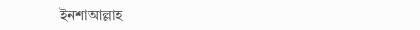ইনশাআল্লাহ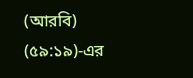(আরবি) (৫৯:১৯)-এর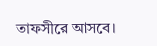তাফসীরে আসবে।